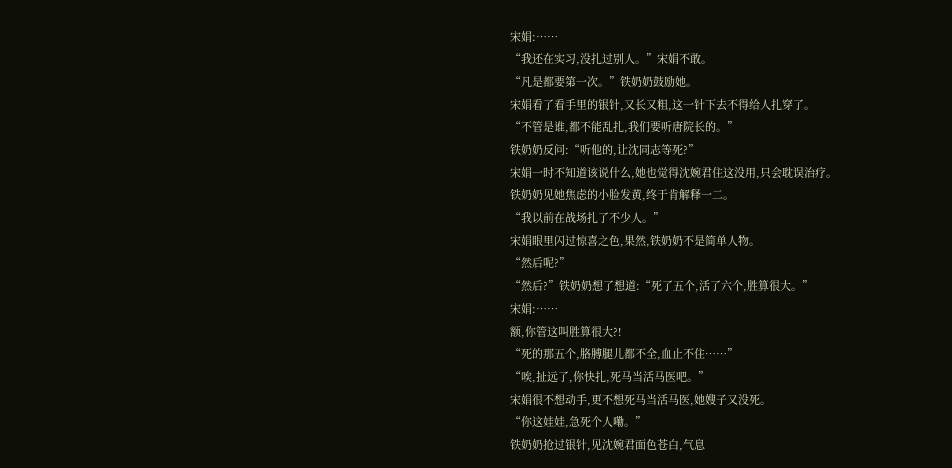宋娟:……
“我还在实习,没扎过别人。”宋娟不敢。
“凡是都要第一次。”铁奶奶鼓励她。
宋娟看了看手里的银针,又长又粗,这一针下去不得给人扎穿了。
“不管是谁,都不能乱扎,我们要听唐院长的。”
铁奶奶反问:“听他的,让沈同志等死?”
宋娟一时不知道该说什么,她也觉得沈婉君住这没用,只会耽误治疗。
铁奶奶见她焦虑的小脸发黄,终于肯解释一二。
“我以前在战场扎了不少人。”
宋娟眼里闪过惊喜之色,果然,铁奶奶不是简单人物。
“然后呢?”
“然后?”铁奶奶想了想道:“死了五个,活了六个,胜算很大。”
宋娟:……
额,你管这叫胜算很大?!
“死的那五个,胳膊腿儿都不全,血止不住……”
“唉,扯远了,你快扎,死马当活马医吧。”
宋娟很不想动手,更不想死马当活马医,她嫂子又没死。
“你这娃娃,急死个人嘞。”
铁奶奶抢过银针,见沈婉君面色苍白,气息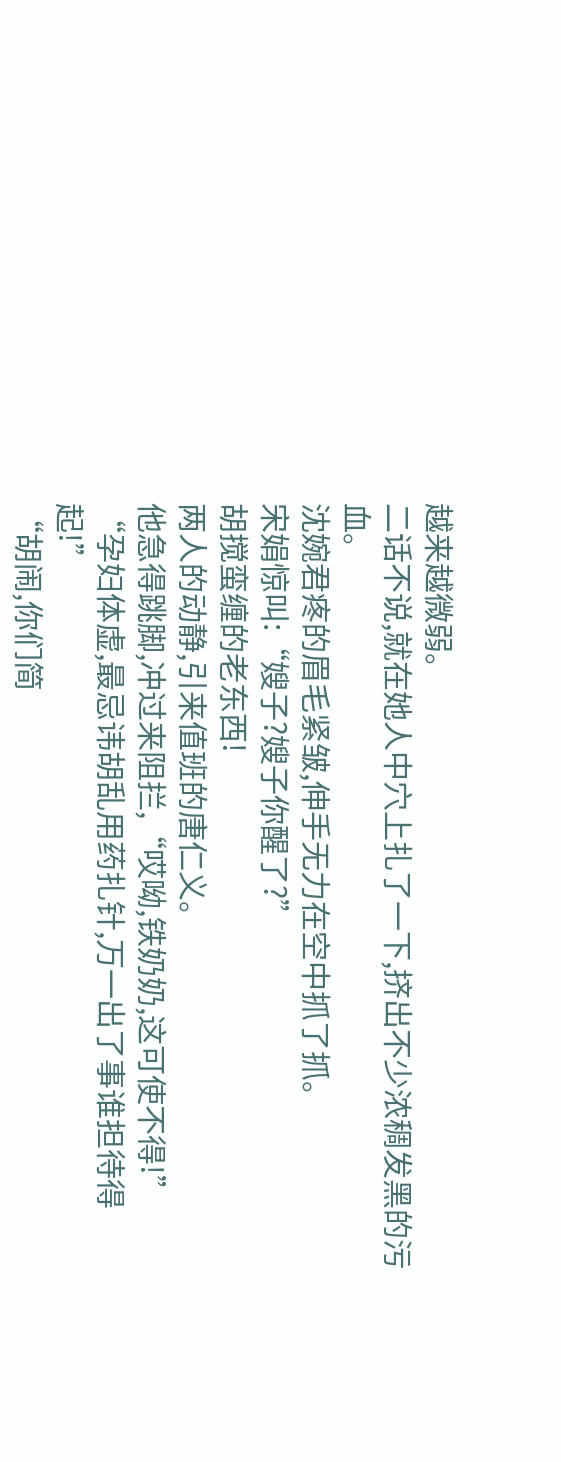越来越微弱。
二话不说,就在她人中穴上扎了一下,挤出不少浓稠发黑的污血。
沈婉君疼的眉毛紧皱,伸手无力在空中抓了抓。
宋娟惊叫:“嫂子?嫂子你醒了?”
胡搅蛮缠的老东西!
两人的动静,引来值班的唐仁义。
他急得跳脚,冲过来阻拦,“哎呦,铁奶奶,这可使不得!”
“孕妇体虚,最忌讳胡乱用药扎针,万一出了事谁担待得起!”
“胡闹,你们简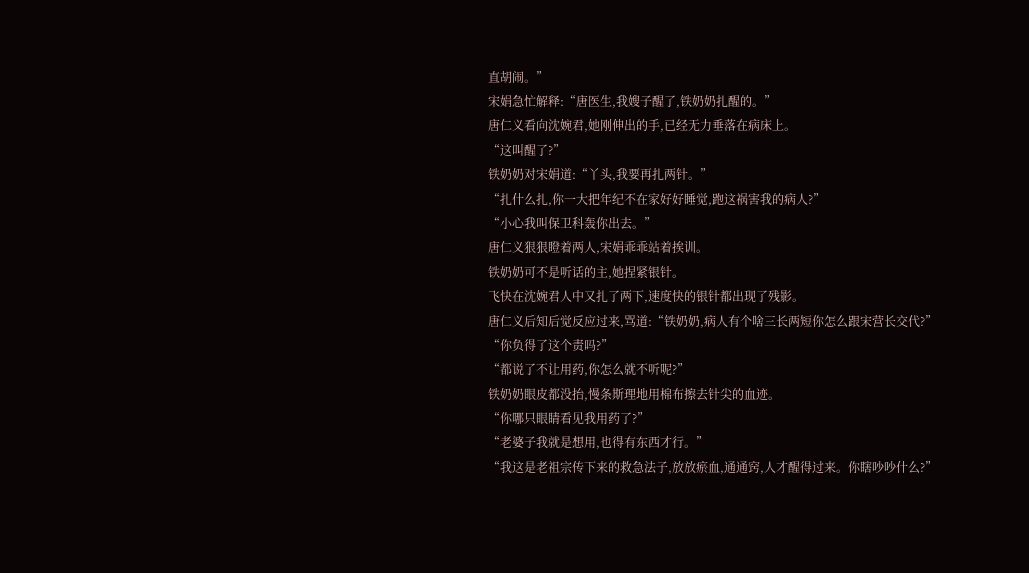直胡闹。”
宋娟急忙解释:“唐医生,我嫂子醒了,铁奶奶扎醒的。”
唐仁义看向沈婉君,她刚伸出的手,已经无力垂落在病床上。
“这叫醒了?”
铁奶奶对宋娟道:“丫头,我要再扎两针。”
“扎什么扎,你一大把年纪不在家好好睡觉,跑这祸害我的病人?”
“小心我叫保卫科轰你出去。”
唐仁义狠狠瞪着两人,宋娟乖乖站着挨训。
铁奶奶可不是听话的主,她捏紧银针。
飞快在沈婉君人中又扎了两下,速度快的银针都出现了残影。
唐仁义后知后觉反应过来,骂道:“铁奶奶,病人有个啥三长两短你怎么跟宋营长交代?”
“你负得了这个责吗?”
“都说了不让用药,你怎么就不听呢?”
铁奶奶眼皮都没抬,慢条斯理地用棉布擦去针尖的血迹。
“你哪只眼睛看见我用药了?”
“老婆子我就是想用,也得有东西才行。”
“我这是老祖宗传下来的救急法子,放放瘀血,通通窍,人才醒得过来。你瞎吵吵什么?”